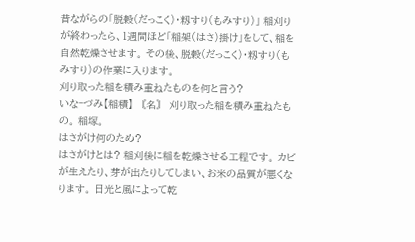昔ながらの「脱穀(だっこく)・籾すり(もみすり)」 稲刈りが終わったら、1週間ほど「稲架(はさ)掛け」をして、稲を自然乾燥させます。 その後、脱穀(だっこく)・籾すり(もみすり)の作業に入ります。
刈り取った稲を積み重ねたものを何と言う?
いな‐づみ【稲積】 〘名〙 刈り取った稲を積み重ねたもの。 稲塚。
はさがけ何のため?
はさがけとは? 稲刈後に稲を乾燥させる工程です。 カビが生えたり、芽が出たりしてしまい、お米の品質が悪くなります。 日光と風によって乾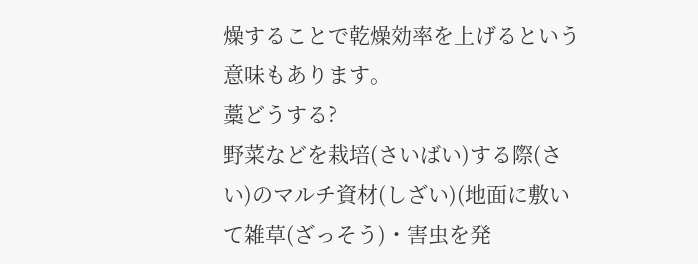燥することで乾燥効率を上げるという意味もあります。
藁どうする?
野菜などを栽培(さいばい)する際(さい)のマルチ資材(しざい)(地面に敷いて雑草(ざっそう)・害虫を発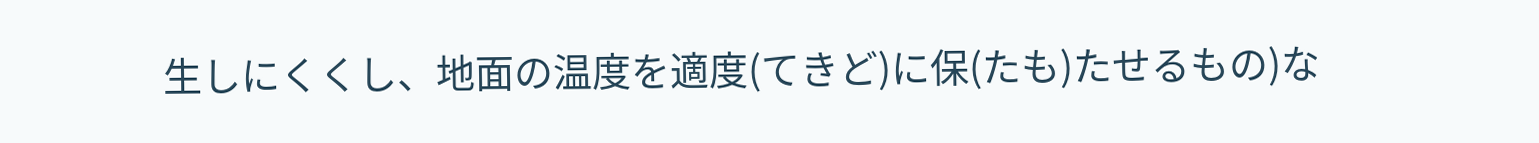生しにくくし、地面の温度を適度(てきど)に保(たも)たせるもの)な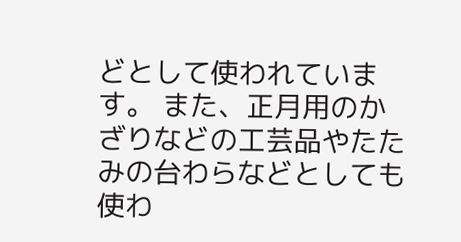どとして使われています。 また、正月用のかざりなどの工芸品やたたみの台わらなどとしても使わ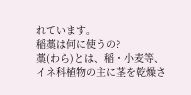れています。
稲藁は何に使うの?
藁(わら)とは、稲・小麦等、イネ科植物の主に茎を乾燥さ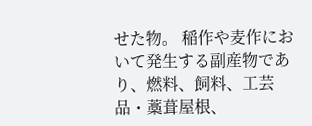せた物。 稲作や麦作において発生する副産物であり、燃料、飼料、工芸品・藁葺屋根、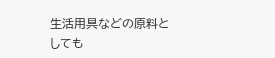生活用具などの原料としても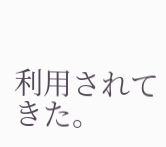利用されてきた。